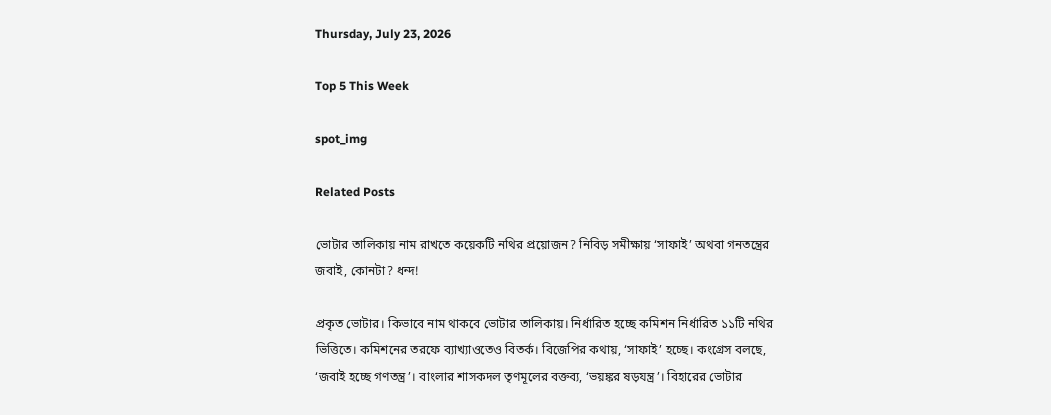Thursday, July 23, 2026

Top 5 This Week

spot_img

Related Posts

ভোটার তালিকায় নাম রাখতে কয়েকটি নথির প্রয়োজন? নিবিড় সমীক্ষায় ‘সাফাই’ অথবা গনতন্ত্রের জবাই, কোনটা? ধন্দ!

প্রকৃত ভোটার। কিভাবে নাম থাকবে ভোটার তালিকায়। নির্ধারিত হচ্ছে কমিশন নির্ধারিত ১১টি নথির ভিত্তিতে। কমিশনের তরফে ব্যাখ্যাওতেও বিতর্ক। বিজেপির কথায়, ‘সাফাই’ হচ্ছে। কংগ্রেস বলছে, ‘জবাই হচ্ছে গণতন্ত্র’। বাংলার শাসকদল তৃণমূলের বক্তব্য, ‘ভয়ঙ্কর ষড়যন্ত্র’। বিহারের ভোটার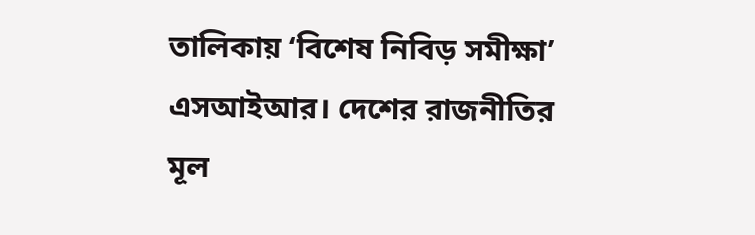তালিকায় ‘বিশেষ নিবিড় সমীক্ষা’ এসআইআর। দেশের রাজনীতির মূল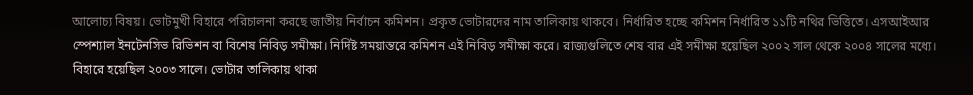আলোচ্য বিষয়। ভোটমুখী বিহারে পরিচালনা করছে জাতীয় নির্বাচন কমিশন। প্রকৃত ভোটারদের নাম তালিকায় থাকবে। নির্ধারিত হচ্ছে কমিশন নির্ধারিত ১১টি নথির ভিত্তিতে। এসআইআর স্পেশ্যাল ইনটেনসিভ রিভিশন বা বিশেষ নিবিড় সমীক্ষা। নির্দিষ্ট সময়ান্তরে কমিশন এই নিবিড় সমীক্ষা করে। রাজ্যগুলিতে শেষ বার এই সমীক্ষা হয়েছিল ২০০২ সাল থেকে ২০০৪ সালের মধ্যে। বিহারে হয়েছিল ২০০৩ সালে। ভোটার তালিকায় থাকা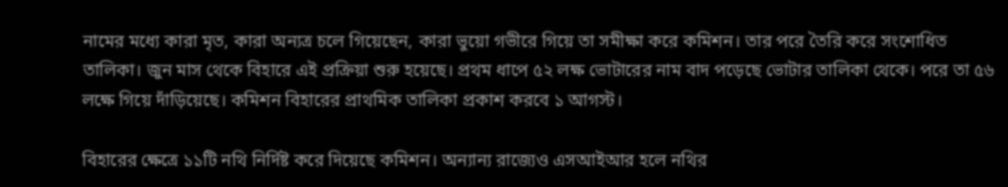নামের মধ্যে কারা মৃত, কারা অন্যত্র চলে গিয়েছেন, কারা ভুয়ো গভীরে গিয়ে তা সমীক্ষা করে কমিশন। তার পরে তৈরি করে সংশোধিত তালিকা। জুন মাস থেকে বিহারে এই প্রক্রিয়া শুরু হয়েছে। প্রথম ধাপে ৫২ লক্ষ ভোটারের নাম বাদ পড়েছে ভোটার তালিকা থেকে। পরে তা ৫৬ লক্ষে গিয়ে দাঁড়িয়েছে। কমিশন বিহারের প্রাথমিক তালিকা প্রকাশ করবে ১ আগস্ট।

বিহারের ক্ষেত্রে ১১টি নথি নির্দিষ্ট করে দিয়েছে কমিশন। অন্যান্য রাজ্যেও এসআইআর হলে নথির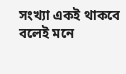সংখ্যা একই থাকবে বলেই মনে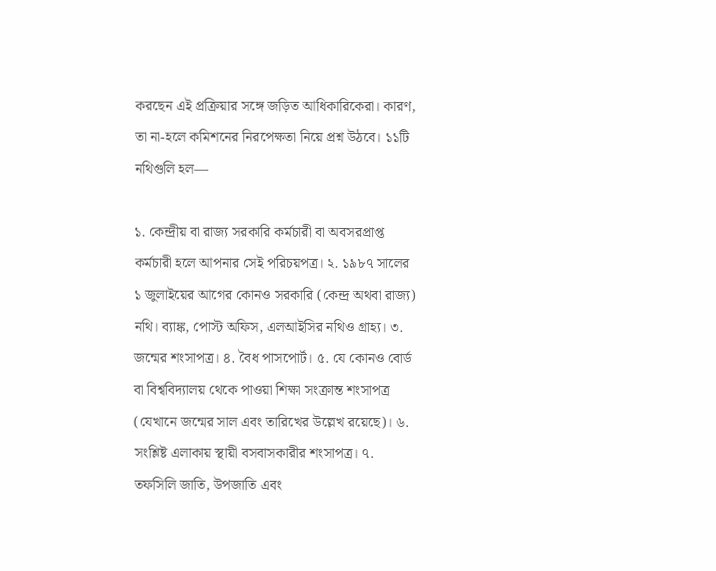করছেন এই প্রক্রিয়ার সঙ্গে জড়িত আধিকারিকেরা। কারণ, তা না-হলে কমিশনের নিরপেক্ষতা নিয়ে প্রশ্ন উঠবে। ১১টি নথিগুলি হল—

১. কেন্দ্রীয় বা রাজ্য সরকারি কর্মচারী বা অবসরপ্রাপ্ত কর্মচারী হলে আপনার সেই পরিচয়পত্র। ২. ১৯৮৭ সালের ১ জুলাইয়ের আগের কোনও সরকারি (কেন্দ্র অথবা রাজ্য) নথি। ব্যাঙ্ক, পোস্ট অফিস, এলআইসির নথিও গ্রাহ্য। ৩. জন্মের শংসাপত্র। ৪. বৈধ পাসপোর্ট। ৫. যে কোনও বোর্ড বা বিশ্ববিদ্যালয় থেকে পাওয়া শিক্ষা সংক্রান্ত শংসাপত্র (যেখানে জন্মের সাল এবং তারিখের উল্লেখ রয়েছে)। ৬. সংশ্লিষ্ট এলাকায় স্থায়ী বসবাসকারীর শংসাপত্র। ৭. তফসিলি জাতি, উপজাতি এবং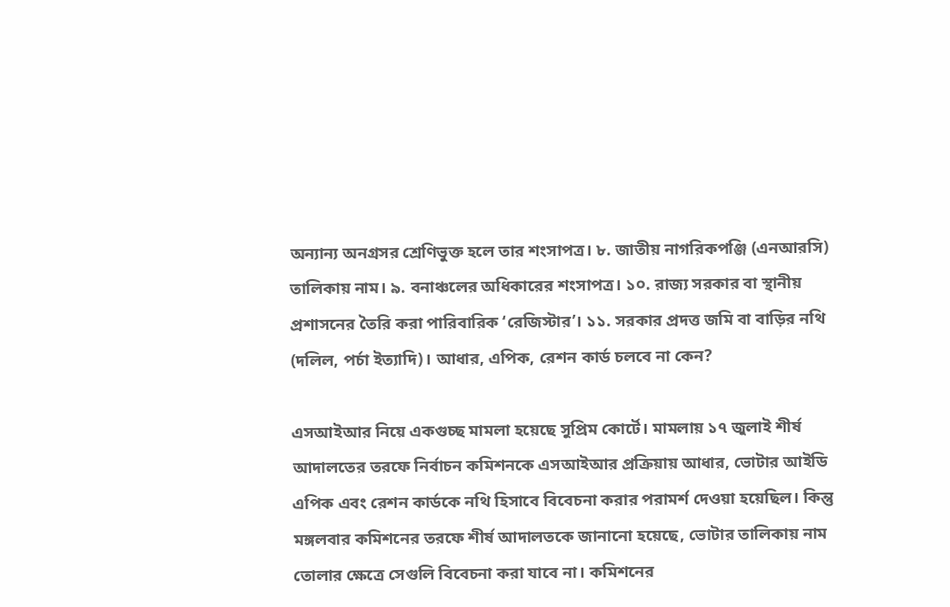অন্যান্য অনগ্রসর শ্রেণিভুক্ত হলে তার শংসাপত্র। ৮. জাতীয় নাগরিকপঞ্জি (এনআরসি) তালিকায় নাম। ৯. বনাঞ্চলের অধিকারের শংসাপত্র। ১০. রাজ্য সরকার বা স্থানীয় প্রশাসনের তৈরি করা পারিবারিক ‘রেজিস্টার’। ১১. সরকার প্রদত্ত জমি বা বাড়ির নথি (দলিল, পর্চা ইত্যাদি)। আধার, এপিক, রেশন কার্ড চলবে না কেন?

এসআইআর নিয়ে একগুচ্ছ মামলা হয়েছে সুপ্রিম কোর্টে। মামলায় ১৭ জুলাই শীর্ষ আদালতের তরফে নির্বাচন কমিশনকে এসআইআর প্রক্রিয়ায় আধার, ভোটার আইডি এপিক এবং রেশন কার্ডকে নথি হিসাবে বিবেচনা করার পরামর্শ দেওয়া হয়েছিল। কিন্তু মঙ্গলবার কমিশনের তরফে শীর্ষ আদালতকে জানানো হয়েছে, ভোটার তালিকায় নাম তোলার ক্ষেত্রে সেগুলি বিবেচনা করা যাবে না। কমিশনের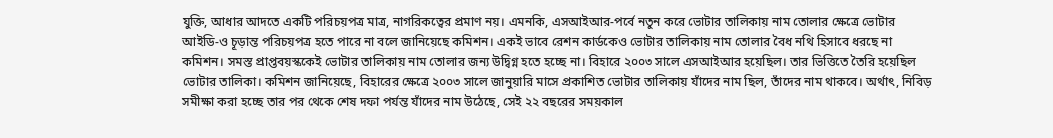যুক্তি, আধার আদতে একটি পরিচয়পত্র মাত্র, নাগরিকত্বের প্রমাণ নয়। এমনকি, এসআইআর-পর্বে নতুন করে ভোটার তালিকায় নাম তোলার ক্ষেত্রে ভোটার আইডি-ও চূড়ান্ত পরিচয়পত্র হতে পারে না বলে জানিয়েছে কমিশন। একই ভাবে রেশন কার্ডকেও ভোটার তালিকায় নাম তোলার বৈধ নথি হিসাবে ধরছে না কমিশন। সমস্ত প্রাপ্তবয়স্ককেই ভোটার তালিকায় নাম তোলার জন্য উদ্বিগ্ন হতে হচ্ছে না। বিহারে ২০০৩ সালে এসআইআর হয়েছিল। তার ভিত্তিতে তৈরি হয়েছিল ভোটার তালিকা। কমিশন জানিয়েছে, বিহারের ক্ষেত্রে ২০০৩ সালে জানুয়ারি মাসে প্রকাশিত ভোটার তালিকায় যাঁদের নাম ছিল, তাঁদের নাম থাকবে। অর্থাৎ, নিবিড় সমীক্ষা করা হচ্ছে তার পর থেকে শেষ দফা পর্যন্ত যাঁদের নাম উঠেছে, সেই ২২ বছরের সময়কাল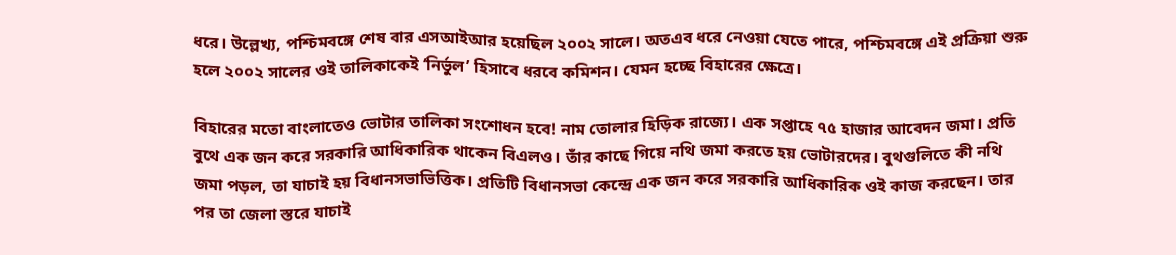ধরে। উল্লেখ্য, পশ্চিমবঙ্গে শেষ বার এসআইআর হয়েছিল ২০০২ সালে। অতএব ধরে নেওয়া যেতে পারে, পশ্চিমবঙ্গে এই প্রক্রিয়া শুরু হলে ২০০২ সালের ওই তালিকাকেই ‘নির্ভুল’ হিসাবে ধরবে কমিশন। যেমন হচ্ছে বিহারের ক্ষেত্রে।

বিহারের মতো বাংলাতেও ভোটার তালিকা সংশোধন হবে! নাম তোলার হিড়িক রাজ্যে। এক সপ্তাহে ৭৫ হাজার আবেদন জমা। প্রতি বুথে এক জন করে সরকারি আধিকারিক থাকেন বিএলও। তাঁর কাছে গিয়ে নথি জমা করতে হয় ভোটারদের। বুথগুলিতে কী নথি জমা পড়ল, তা যাচাই হয় বিধানসভাভিত্তিক। প্রতিটি বিধানসভা কেন্দ্রে এক জন করে সরকারি আধিকারিক ওই কাজ করছেন। তার পর তা জেলা স্তরে যাচাই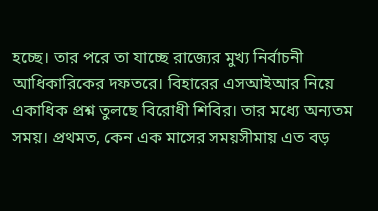হচ্ছে। তার পরে তা যাচ্ছে রাজ্যের মুখ্য নির্বাচনী আধিকারিকের দফতরে। বিহারের এসআইআর নিয়ে একাধিক প্রশ্ন তুলছে বিরোধী শিবির। তার মধ্যে অন্যতম সময়। প্রথমত, কেন এক মাসের সময়সীমায় এত বড়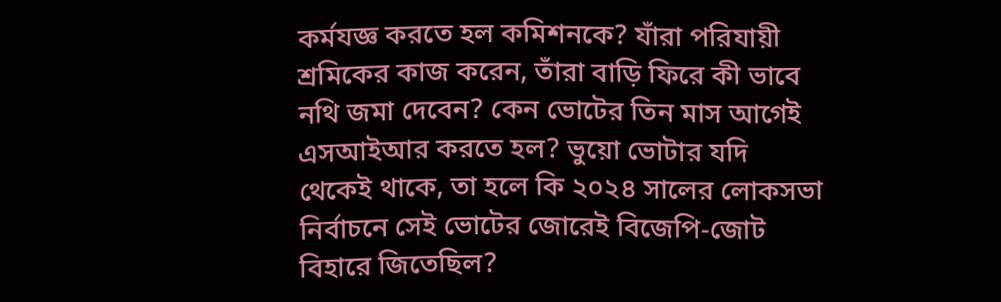কর্মযজ্ঞ করতে হল কমিশনকে? যাঁরা পরিযায়ী শ্রমিকের কাজ করেন, তাঁরা বাড়ি ফিরে কী ভাবে নথি জমা দেবেন? কেন ভোটের তিন মাস আগেই এসআইআর করতে হল? ভুয়ো ভোটার যদি থেকেই থাকে, তা হলে কি ২০২৪ সালের লোকসভা নির্বাচনে সেই ভোটের জোরেই বিজেপি-জোট বিহারে জিতেছিল?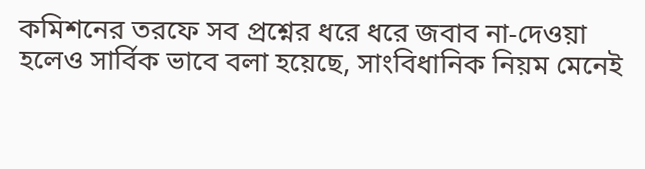কমিশনের তরফে সব প্রশ্নের ধরে ধরে জবাব না-দেওয়া হলেও সার্বিক ভাবে বলা হয়েছে, সাংবিধানিক নিয়ম মেনেই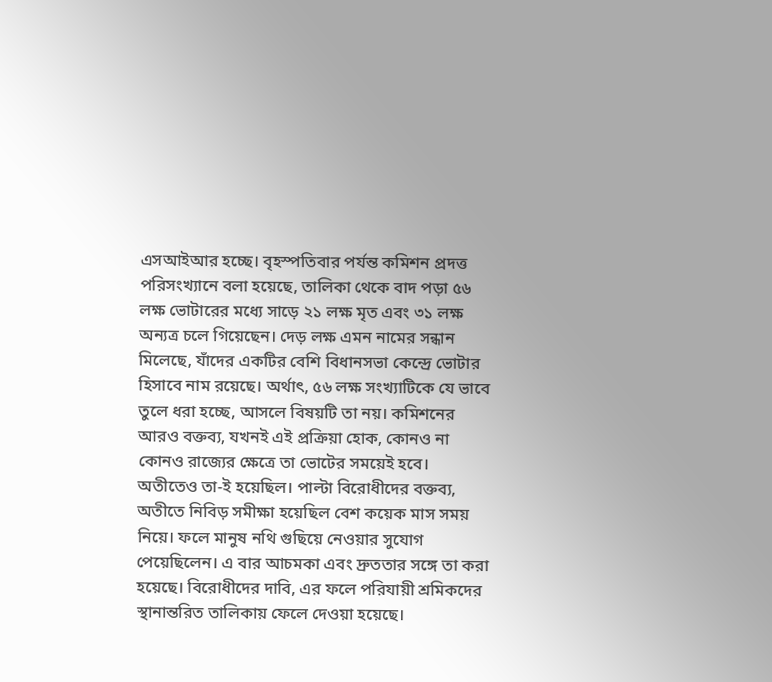এসআইআর হচ্ছে। বৃহস্পতিবার পর্যন্ত কমিশন প্রদত্ত পরিসংখ্যানে বলা হয়েছে, তালিকা থেকে বাদ পড়া ৫৬ লক্ষ ভোটারের মধ্যে সাড়ে ২১ লক্ষ মৃত এবং ৩১ লক্ষ অন্যত্র চলে গিয়েছেন। দেড় লক্ষ এমন নামের সন্ধান মিলেছে, যাঁদের একটির বেশি বিধানসভা কেন্দ্রে ভোটার হিসাবে নাম রয়েছে। অর্থাৎ, ৫৬ লক্ষ সংখ্যাটিকে যে ভাবে তুলে ধরা হচ্ছে, আসলে বিষয়টি তা নয়। কমিশনের আরও বক্তব্য, যখনই এই প্রক্রিয়া হোক, কোনও না কোনও রাজ্যের ক্ষেত্রে তা ভোটের সময়েই হবে। অতীতেও তা-ই হয়েছিল। পাল্টা বিরোধীদের বক্তব্য, অতীতে নিবিড় সমীক্ষা হয়েছিল বেশ কয়েক মাস সময় নিয়ে। ফলে মানুষ নথি গুছিয়ে নেওয়ার সুযোগ পেয়েছিলেন। এ বার আচমকা এবং দ্রুততার সঙ্গে তা করা হয়েছে। বিরোধীদের দাবি, এর ফলে পরিযায়ী শ্রমিকদের স্থানান্তরিত তালিকায় ফেলে দেওয়া হয়েছে।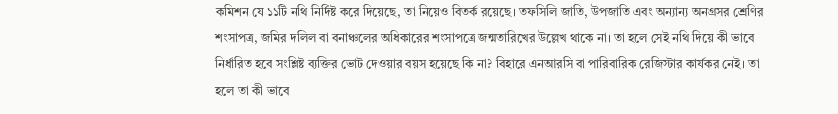কমিশন যে ১১টি নথি নির্দিষ্ট করে দিয়েছে, তা নিয়েও বিতর্ক রয়েছে। তফসিলি জাতি, উপজাতি এবং অন্যান্য অনগ্রসর শ্রেণির শংসাপত্র, জমির দলিল বা বনাঞ্চলের অধিকারের শংসাপত্রে জন্মতারিখের উল্লেখ থাকে না। তা হলে সেই নথি দিয়ে কী ভাবে নির্ধারিত হবে সংশ্লিষ্ট ব্যক্তির ভোট দেওয়ার বয়স হয়েছে কি না? বিহারে এনআরসি বা পারিবারিক রেজিস্টার কার্যকর নেই। তা হলে তা কী ভাবে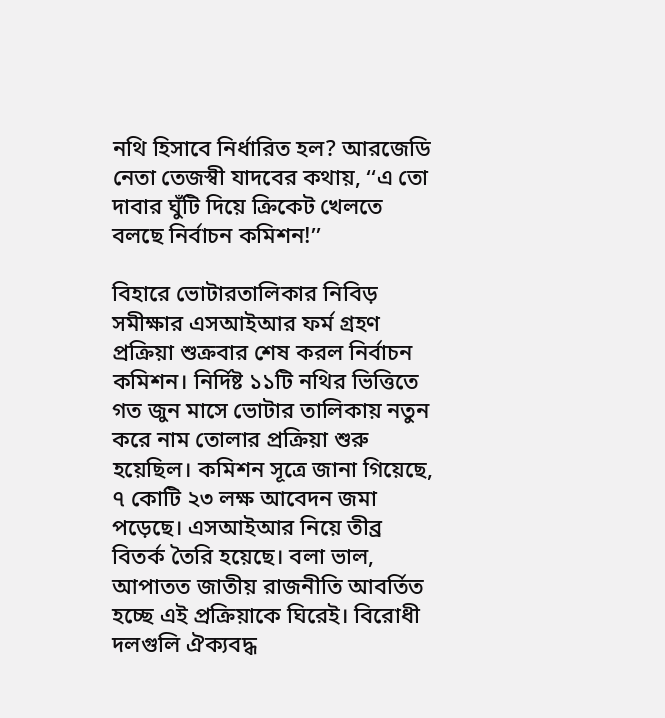নথি হিসাবে নির্ধারিত হল? আরজেডি নেতা তেজস্বী যাদবের কথায়, ‘‘এ তো দাবার ঘুঁটি দিয়ে ক্রিকেট খেলতে বলছে নির্বাচন কমিশন!’’

বিহারে ভোটারতালিকার নিবিড় সমীক্ষার এসআইআর ফর্ম গ্রহণ প্রক্রিয়া শুক্রবার শেষ করল নির্বাচন কমিশন। নির্দিষ্ট ১১টি নথির ভিত্তিতে গত জুন মাসে ভোটার তালিকায় নতুন করে নাম তোলার প্রক্রিয়া শুরু হয়েছিল। কমিশন সূত্রে জানা গিয়েছে, ৭ কোটি ২৩ লক্ষ আবেদন জমা পড়েছে। এসআইআর নিয়ে তীব্র বিতর্ক তৈরি হয়েছে। বলা ভাল, আপাতত জাতীয় রাজনীতি আবর্তিত হচ্ছে এই প্রক্রিয়াকে ঘিরেই। বিরোধী দলগুলি ঐক্যবদ্ধ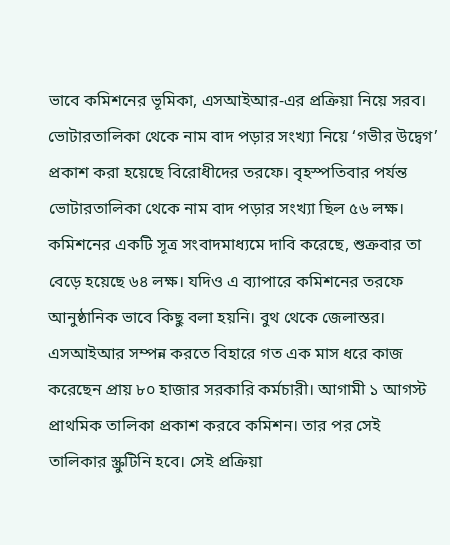ভাবে কমিশনের ভূমিকা, এসআইআর-এর প্রক্রিয়া নিয়ে সরব। ভোটারতালিকা থেকে নাম বাদ পড়ার সংখ্যা নিয়ে ‘গভীর উদ্বেগ’ প্রকাশ করা হয়েছে বিরোধীদের তরফে। বৃহস্পতিবার পর্যন্ত ভোটারতালিকা থেকে নাম বাদ পড়ার সংখ্যা ছিল ৫৬ লক্ষ। কমিশনের একটি সূত্র সংবাদমাধ্যমে দাবি করেছে, শুক্রবার তা বেড়ে হয়েছে ৬৪ লক্ষ। যদিও এ ব্যাপারে কমিশনের তরফে আনুষ্ঠানিক ভাবে কিছু বলা হয়নি। বুথ থেকে জেলাস্তর। এসআইআর সম্পন্ন করতে বিহারে গত এক মাস ধরে কাজ করেছেন প্রায় ৮০ হাজার সরকারি কর্মচারী। আগামী ১ আগস্ট প্রাথমিক তালিকা প্রকাশ করবে কমিশন। তার পর সেই তালিকার স্ক্রুটিনি হবে। সেই প্রক্রিয়া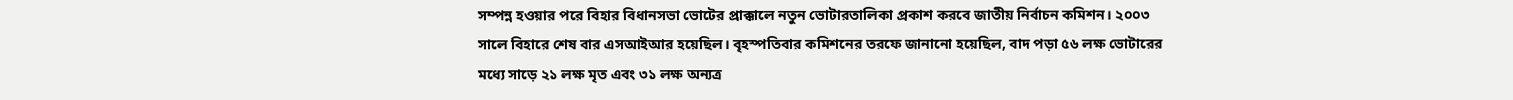সম্পন্ন হওয়ার পরে বিহার বিধানসভা ভোটের প্রাক্কালে নতুন ভোটারতালিকা প্রকাশ করবে জাতীয় নির্বাচন কমিশন। ২০০৩ সালে বিহারে শেষ বার এসআইআর হয়েছিল। বৃহস্পতিবার কমিশনের তরফে জানানো হয়েছিল, বাদ পড়া ৫৬ লক্ষ ভোটারের মধ্যে সাড়ে ২১ লক্ষ মৃত এবং ৩১ লক্ষ অন্যত্র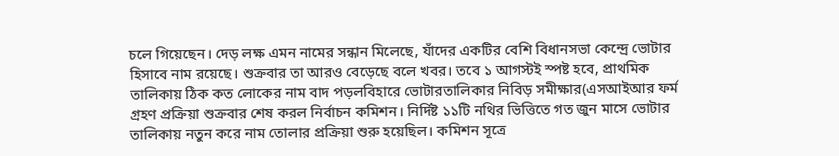চলে গিয়েছেন। দেড় লক্ষ এমন নামের সন্ধান মিলেছে, যাঁদের একটির বেশি বিধানসভা কেন্দ্রে ভোটার হিসাবে নাম রয়েছে। শুক্রবার তা আরও বেড়েছে বলে খবর। তবে ১ আগস্টই স্পষ্ট হবে, প্রাথমিক তালিকায় ঠিক কত লোকের নাম বাদ পড়লবিহারে ভোটারতালিকার নিবিড় সমীক্ষার(এসআইআর ফর্ম গ্রহণ প্রক্রিয়া শুক্রবার শেষ করল নির্বাচন কমিশন। নির্দিষ্ট ১১টি নথির ভিত্তিতে গত জুন মাসে ভোটার তালিকায় নতুন করে নাম তোলার প্রক্রিয়া শুরু হয়েছিল। কমিশন সূত্রে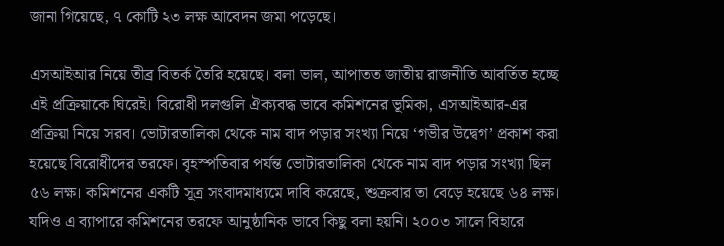জানা গিয়েছে, ৭ কোটি ২৩ লক্ষ আবেদন জমা পড়েছে।

এসআইআর নিয়ে তীব্র বিতর্ক তৈরি হয়েছে। বলা ভাল, আপাতত জাতীয় রাজনীতি আবর্তিত হচ্ছে এই প্রক্রিয়াকে ঘিরেই। বিরোধী দলগুলি ঐক্যবদ্ধ ভাবে কমিশনের ভূমিকা, এসআইআর-এর প্রক্রিয়া নিয়ে সরব। ভোটারতালিকা থেকে নাম বাদ পড়ার সংখ্যা নিয়ে ‘গভীর উদ্বেগ’ প্রকাশ করা হয়েছে বিরোধীদের তরফে। বৃহস্পতিবার পর্যন্ত ভোটারতালিকা থেকে নাম বাদ পড়ার সংখ্যা ছিল ৫৬ লক্ষ। কমিশনের একটি সূত্র সংবাদমাধ্যমে দাবি করেছে, শুক্রবার তা বেড়ে হয়েছে ৬৪ লক্ষ। যদিও এ ব্যাপারে কমিশনের তরফে আনুষ্ঠানিক ভাবে কিছু বলা হয়নি। ২০০৩ সালে বিহারে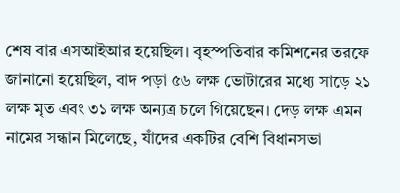শেষ বার এসআইআর হয়েছিল। বৃহস্পতিবার কমিশনের তরফে জানানো হয়েছিল, বাদ পড়া ৫৬ লক্ষ ভোটারের মধ্যে সাড়ে ২১ লক্ষ মৃত এবং ৩১ লক্ষ অন্যত্র চলে গিয়েছেন। দেড় লক্ষ এমন নামের সন্ধান মিলেছে, যাঁদের একটির বেশি বিধানসভা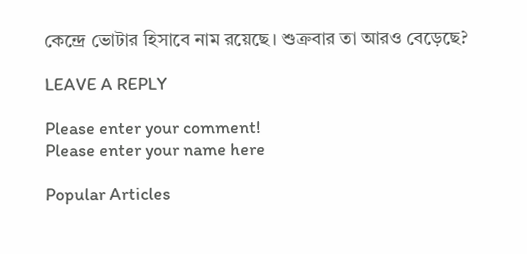কেন্দ্রে ভোটার হিসাবে নাম রয়েছে। শুক্রবার তা আরও বেড়েছে?

LEAVE A REPLY

Please enter your comment!
Please enter your name here

Popular Articles